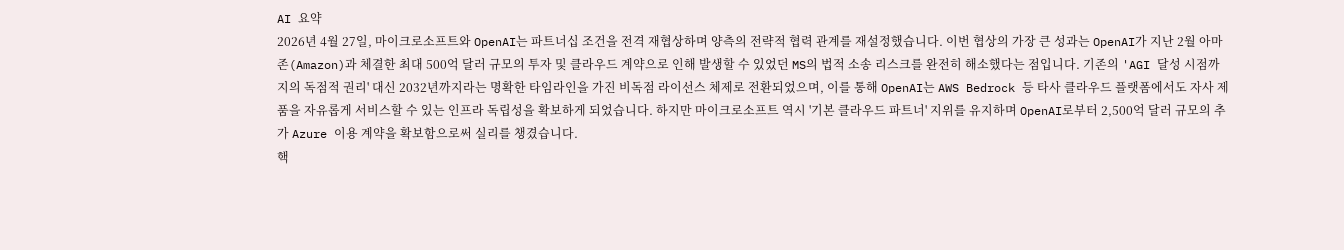AI 요약
2026년 4월 27일, 마이크로소프트와 OpenAI는 파트너십 조건을 전격 재협상하며 양측의 전략적 협력 관계를 재설정했습니다. 이번 협상의 가장 큰 성과는 OpenAI가 지난 2월 아마존(Amazon)과 체결한 최대 500억 달러 규모의 투자 및 클라우드 계약으로 인해 발생할 수 있었던 MS의 법적 소송 리스크를 완전히 해소했다는 점입니다. 기존의 'AGI 달성 시점까지의 독점적 권리' 대신 2032년까지라는 명확한 타임라인을 가진 비독점 라이선스 체제로 전환되었으며, 이를 통해 OpenAI는 AWS Bedrock 등 타사 클라우드 플랫폼에서도 자사 제품을 자유롭게 서비스할 수 있는 인프라 독립성을 확보하게 되었습니다. 하지만 마이크로소프트 역시 '기본 클라우드 파트너' 지위를 유지하며 OpenAI로부터 2,500억 달러 규모의 추가 Azure 이용 계약을 확보함으로써 실리를 챙겼습니다.
핵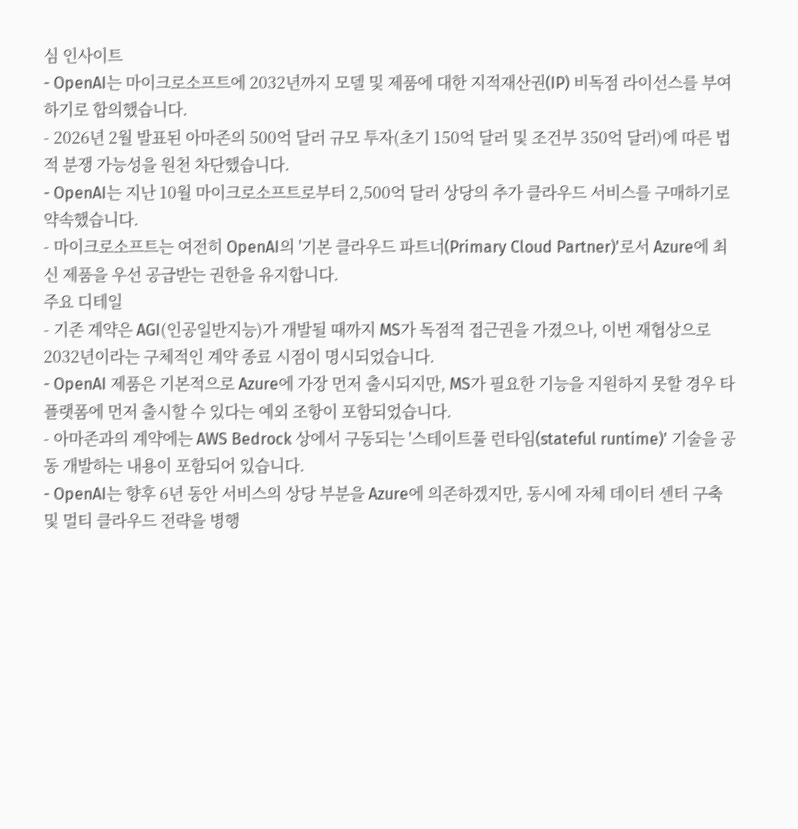심 인사이트
- OpenAI는 마이크로소프트에 2032년까지 모델 및 제품에 대한 지적재산권(IP) 비독점 라이선스를 부여하기로 합의했습니다.
- 2026년 2월 발표된 아마존의 500억 달러 규모 투자(초기 150억 달러 및 조건부 350억 달러)에 따른 법적 분쟁 가능성을 원천 차단했습니다.
- OpenAI는 지난 10월 마이크로소프트로부터 2,500억 달러 상당의 추가 클라우드 서비스를 구매하기로 약속했습니다.
- 마이크로소프트는 여전히 OpenAI의 '기본 클라우드 파트너(Primary Cloud Partner)'로서 Azure에 최신 제품을 우선 공급받는 권한을 유지합니다.
주요 디테일
- 기존 계약은 AGI(인공일반지능)가 개발될 때까지 MS가 독점적 접근권을 가졌으나, 이번 재협상으로 2032년이라는 구체적인 계약 종료 시점이 명시되었습니다.
- OpenAI 제품은 기본적으로 Azure에 가장 먼저 출시되지만, MS가 필요한 기능을 지원하지 못할 경우 타 플랫폼에 먼저 출시할 수 있다는 예외 조항이 포함되었습니다.
- 아마존과의 계약에는 AWS Bedrock 상에서 구동되는 '스테이트풀 런타임(stateful runtime)' 기술을 공동 개발하는 내용이 포함되어 있습니다.
- OpenAI는 향후 6년 동안 서비스의 상당 부분을 Azure에 의존하겠지만, 동시에 자체 데이터 센터 구축 및 멀티 클라우드 전략을 병행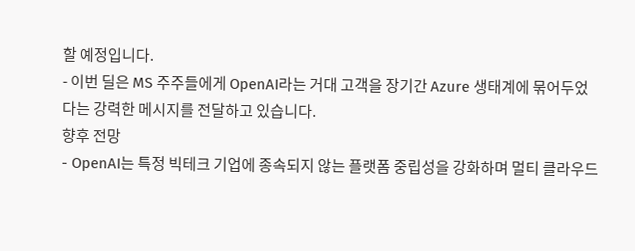할 예정입니다.
- 이번 딜은 MS 주주들에게 OpenAI라는 거대 고객을 장기간 Azure 생태계에 묶어두었다는 강력한 메시지를 전달하고 있습니다.
향후 전망
- OpenAI는 특정 빅테크 기업에 종속되지 않는 플랫폼 중립성을 강화하며 멀티 클라우드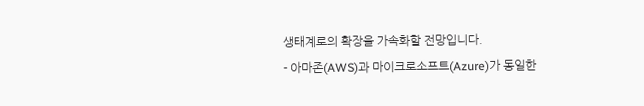생태계로의 확장을 가속화할 전망입니다.
- 아마존(AWS)과 마이크로소프트(Azure)가 동일한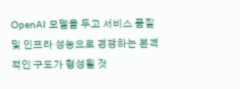OpenAI 모델을 두고 서비스 품질 및 인프라 성능으로 경쟁하는 본격적인 구도가 형성될 것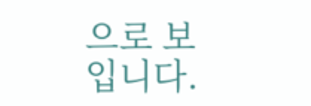으로 보입니다.